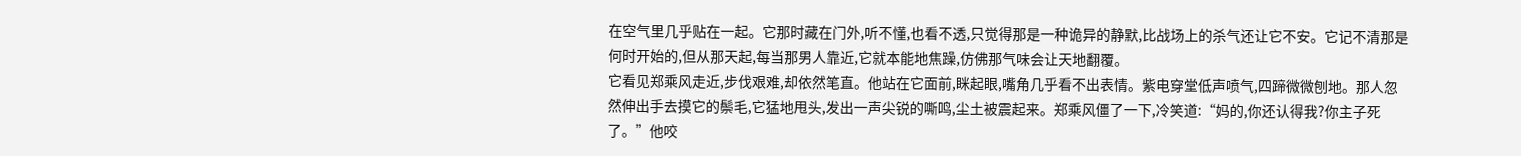在空气里几乎贴在一起。它那时藏在门外,听不懂,也看不透,只觉得那是一种诡异的静默,比战场上的杀气还让它不安。它记不清那是何时开始的,但从那天起,每当那男人靠近,它就本能地焦躁,仿佛那气味会让天地翻覆。
它看见郑乘风走近,步伐艰难,却依然笔直。他站在它面前,眯起眼,嘴角几乎看不出表情。紫电穿堂低声喷气,四蹄微微刨地。那人忽然伸出手去摸它的鬃毛,它猛地甩头,发出一声尖锐的嘶鸣,尘土被震起来。郑乘风僵了一下,冷笑道:“妈的,你还认得我?你主子死了。”他咬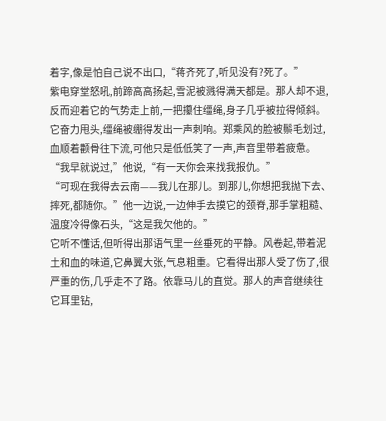着字,像是怕自己说不出口,“蒋齐死了,听见没有?死了。”
紫电穿堂怒吼,前蹄高高扬起,雪泥被溅得满天都是。那人却不退,反而迎着它的气势走上前,一把攥住缰绳,身子几乎被拉得倾斜。它奋力甩头,缰绳被绷得发出一声刺响。郑乘风的脸被鬃毛划过,血顺着颧骨往下流,可他只是低低笑了一声,声音里带着疲惫。
“我早就说过,”他说,“有一天你会来找我报仇。”
“可现在我得去云南——我儿在那儿。到那儿,你想把我抛下去、摔死,都随你。”他一边说,一边伸手去摸它的颈脊,那手掌粗糙、温度冷得像石头,“这是我欠他的。”
它听不懂话,但听得出那语气里一丝垂死的平静。风卷起,带着泥土和血的味道,它鼻翼大张,气息粗重。它看得出那人受了伤了,很严重的伤,几乎走不了路。依靠马儿的直觉。那人的声音继续往它耳里钻,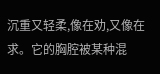沉重又轻柔,像在劝,又像在求。它的胸腔被某种混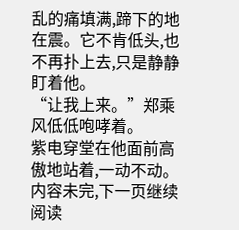乱的痛填满,蹄下的地在震。它不肯低头,也不再扑上去,只是静静盯着他。
“让我上来。”郑乘风低低咆哮着。
紫电穿堂在他面前高傲地站着,一动不动。
内容未完,下一页继续阅读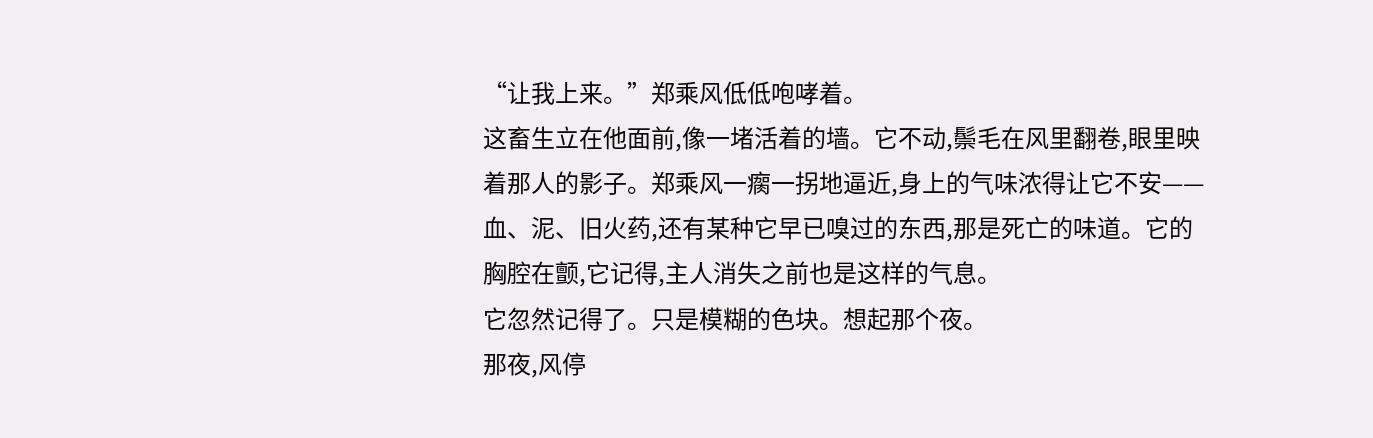“让我上来。”郑乘风低低咆哮着。
这畜生立在他面前,像一堵活着的墙。它不动,鬃毛在风里翻卷,眼里映着那人的影子。郑乘风一瘸一拐地逼近,身上的气味浓得让它不安——血、泥、旧火药,还有某种它早已嗅过的东西,那是死亡的味道。它的胸腔在颤,它记得,主人消失之前也是这样的气息。
它忽然记得了。只是模糊的色块。想起那个夜。
那夜,风停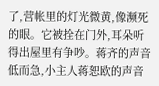了,营帐里的灯光微黄,像濒死的眼。它被拴在门外,耳朵听得出屋里有争吵。蒋齐的声音低而急,小主人蒋恕欧的声音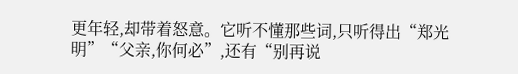更年轻,却带着怒意。它听不懂那些词,只听得出“郑光明”“父亲,你何必”,还有“别再说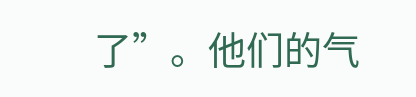了”。他们的气